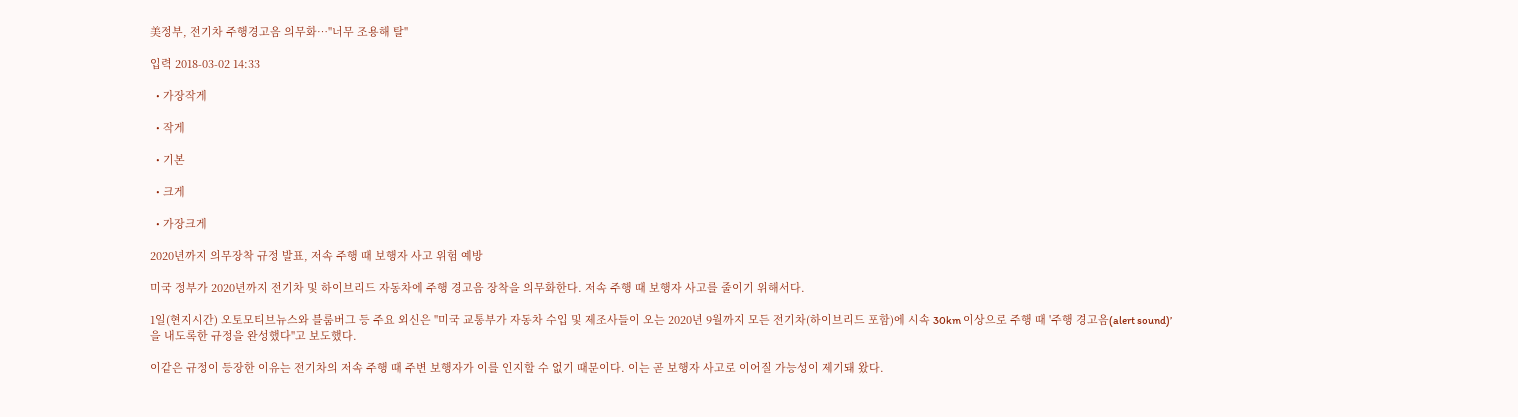美정부, 전기차 주행경고음 의무화…"너무 조용해 탈"

입력 2018-03-02 14:33

  • 가장작게

  • 작게

  • 기본

  • 크게

  • 가장크게

2020년까지 의무장착 규정 발표, 저속 주행 때 보행자 사고 위험 예방

미국 정부가 2020년까지 전기차 및 하이브리드 자동차에 주행 경고음 장착을 의무화한다. 저속 주행 때 보행자 사고를 줄이기 위해서다.

1일(현지시간) 오토모티브뉴스와 블룸버그 등 주요 외신은 "미국 교통부가 자동차 수입 및 제조사들이 오는 2020년 9월까지 모든 전기차(하이브리드 포함)에 시속 30km 이상으로 주행 때 '주행 경고음(alert sound)’을 내도록한 규정을 완성했다"고 보도했다.

이같은 규정이 등장한 이유는 전기차의 저속 주행 때 주변 보행자가 이를 인지할 수 없기 때문이다. 이는 곧 보행자 사고로 이어질 가능성이 제기돼 왔다.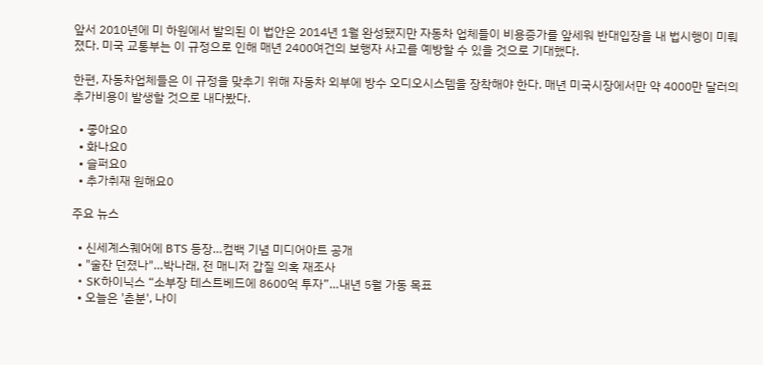앞서 2010년에 미 하원에서 발의된 이 법안은 2014년 1월 완성됐지만 자동차 업체들이 비용증가를 앞세워 반대입장을 내 법시행이 미뤄졌다. 미국 교통부는 이 규정으로 인해 매년 2400여건의 보행자 사고를 예방할 수 있을 것으로 기대했다.

한편, 자동차업체들은 이 규정을 맞추기 위해 자동차 외부에 방수 오디오시스템을 장착해야 한다. 매년 미국시장에서만 약 4000만 달러의 추가비용이 발생할 것으로 내다봤다.

  • 좋아요0
  • 화나요0
  • 슬퍼요0
  • 추가취재 원해요0

주요 뉴스

  • 신세계스퀘어에 BTS 등장…컴백 기념 미디어아트 공개
  • "술잔 던졌나"…박나래, 전 매니저 갑질 의혹 재조사
  • SK하이닉스 “소부장 테스트베드에 8600억 투자”…내년 5월 가동 목표
  • 오늘은 '춘분', 나이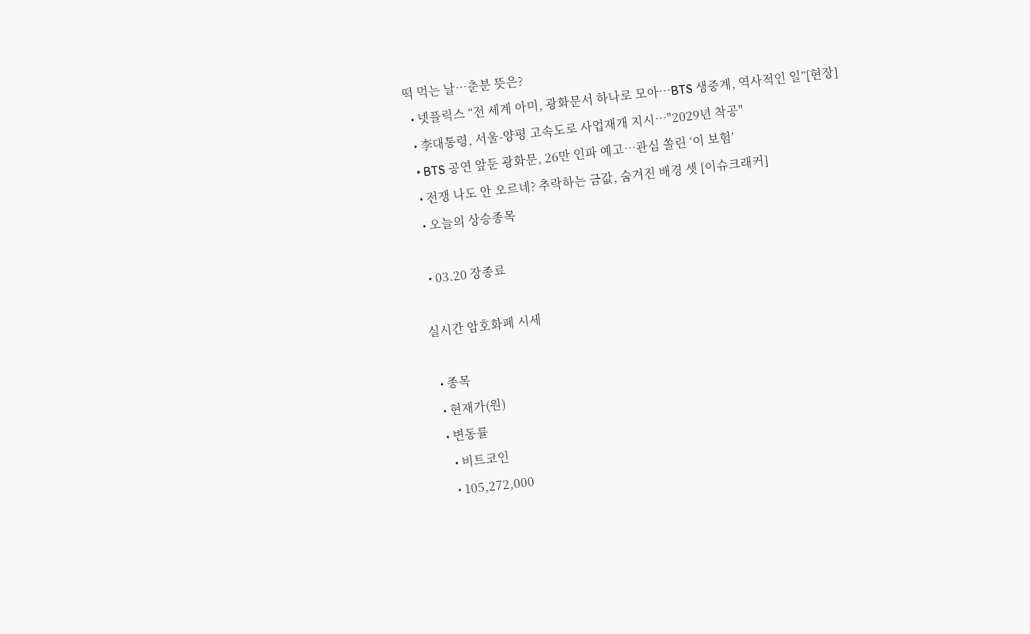떡 먹는 날…춘분 뜻은?
  • 넷플릭스 “전 세계 아미, 광화문서 하나로 모아…BTS 생중계, 역사적인 일”[현장]
  • 李대통령, 서울-양평 고속도로 사업재개 지시…"2029년 착공"
  • BTS 공연 앞둔 광화문, 26만 인파 예고…관심 쏠린 ‘이 보험’
  • 전쟁 나도 안 오르네? 추락하는 금값, 숨겨진 배경 셋 [이슈크래커]
  • 오늘의 상승종목

  • 03.20 장종료

실시간 암호화폐 시세

  • 종목
  • 현재가(원)
  • 변동률
    • 비트코인
    • 105,272,000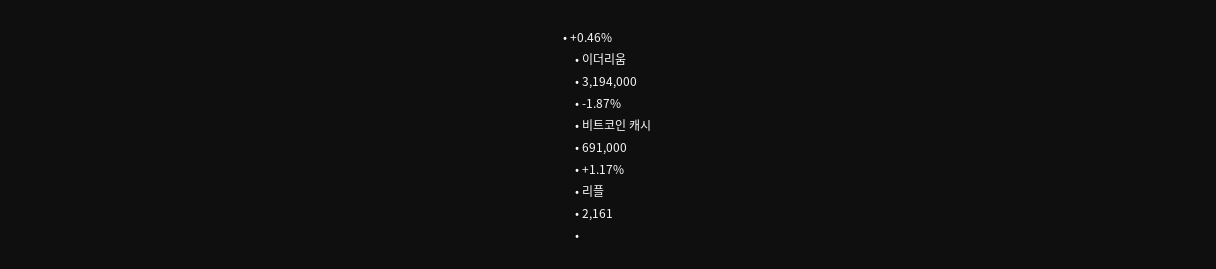• +0.46%
    • 이더리움
    • 3,194,000
    • -1.87%
    • 비트코인 캐시
    • 691,000
    • +1.17%
    • 리플
    • 2,161
    •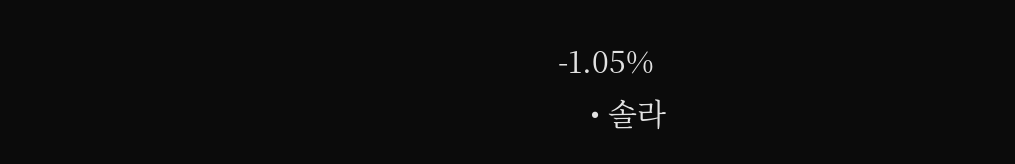-1.05%
    • 솔라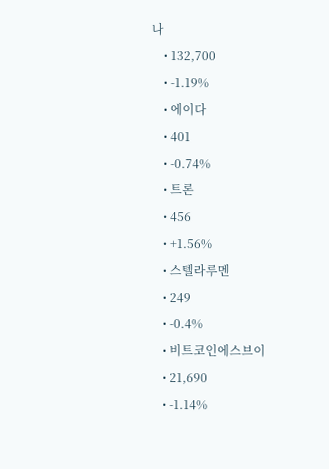나
    • 132,700
    • -1.19%
    • 에이다
    • 401
    • -0.74%
    • 트론
    • 456
    • +1.56%
    • 스텔라루멘
    • 249
    • -0.4%
    • 비트코인에스브이
    • 21,690
    • -1.14%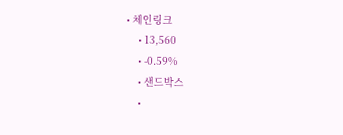• 체인링크
    • 13,560
    • -0.59%
    • 샌드박스
    •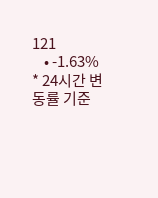121
    • -1.63%
* 24시간 변동률 기준